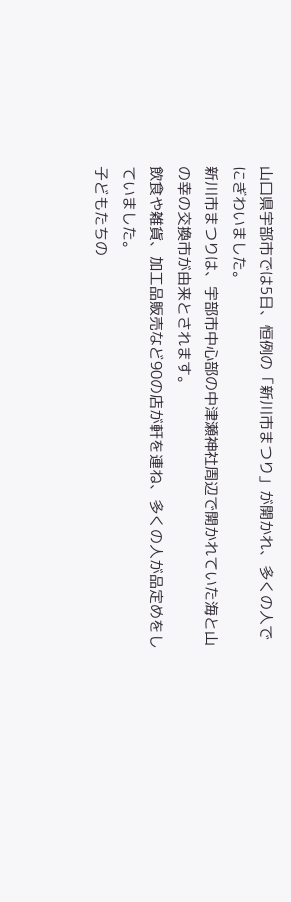山口県宇部市では5日、恒例の「新川市まつり」が開かれ、多くの人でにぎわいました。
新川市まつりは、宇部市中心部の中津瀬神社周辺で開かれていた海と山の幸の交換市が由来とされます。
飲食や雑貨、加工品販売など90の店が軒を連ね、多くの人が品定めをしていました。
子どもたちの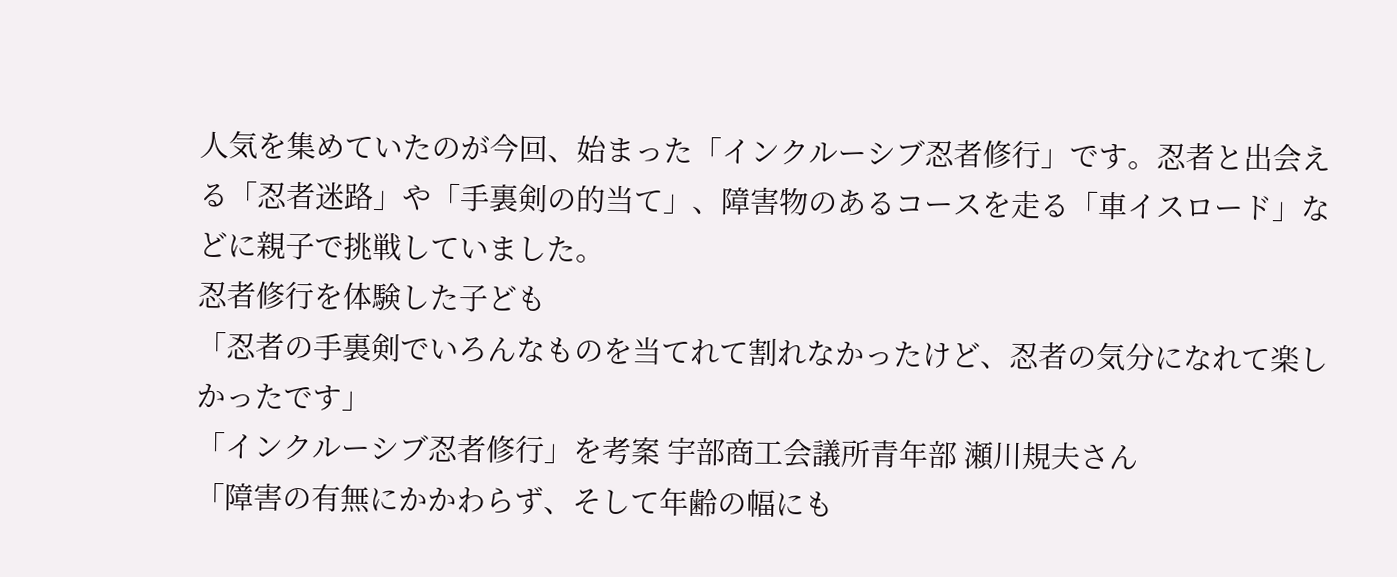人気を集めていたのが今回、始まった「インクルーシブ忍者修行」です。忍者と出会える「忍者迷路」や「手裏剣の的当て」、障害物のあるコースを走る「車イスロード」などに親子で挑戦していました。
忍者修行を体験した子ども
「忍者の手裏剣でいろんなものを当てれて割れなかったけど、忍者の気分になれて楽しかったです」
「インクルーシブ忍者修行」を考案 宇部商工会議所青年部 瀬川規夫さん
「障害の有無にかかわらず、そして年齢の幅にも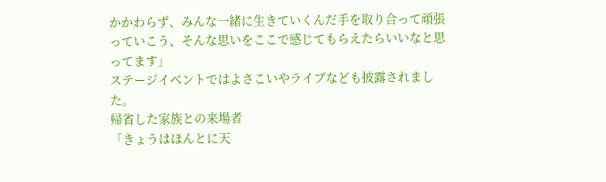かかわらず、みんな一緒に生きていくんだ手を取り合って頑張っていこう、そんな思いをここで感じてもらえたらいいなと思ってます」
ステージイベントではよさこいやライブなども披露されました。
帰省した家族との来場者
「きょうはほんとに天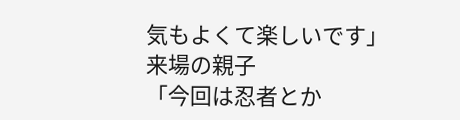気もよくて楽しいです」
来場の親子
「今回は忍者とか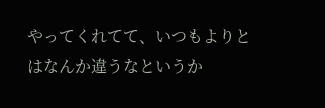やってくれてて、いつもよりとはなんか違うなというか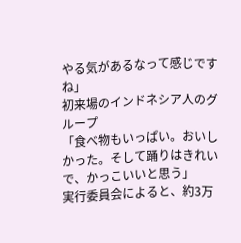やる気があるなって感じですね」
初来場のインドネシア人のグループ
「食べ物もいっぱい。おいしかった。そして踊りはきれいで、かっこいいと思う」
実行委員会によると、約3万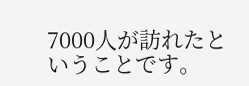7000人が訪れたということです。